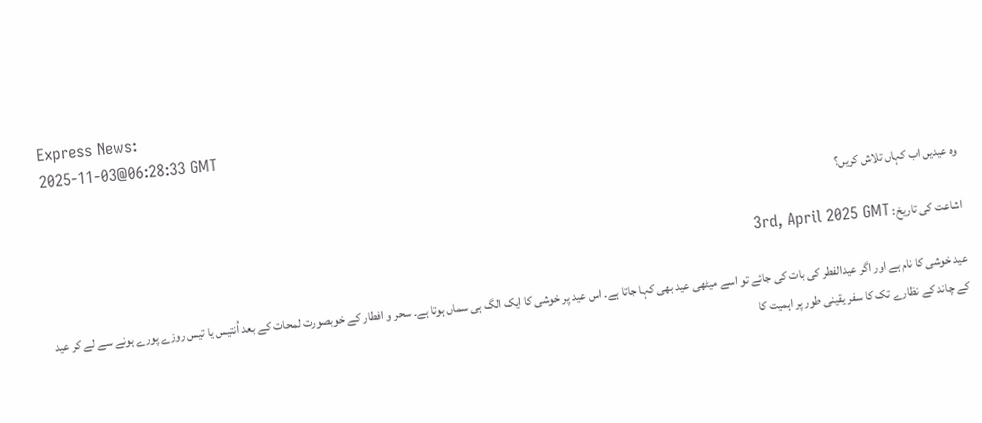Express News:
2025-11-03@06:28:33 GMT

وہ عیدیں اب کہاں تلاش کریں؟

اشاعت کی تاریخ: 3rd, April 2025 GMT

عید خوشی کا نام ہے اور اگر عیدالفطر کی بات کی جائے تو اسے میٹھی عید بھی کہا جاتا ہے۔ اس عید پر خوشی کا ایک الگ ہی سماں ہوتا ہے۔ سحر و افطار کے خوبصورت لمحات کے بعد اُنتیس یا تیس روزے پورے ہونے سے لے کر عید کے چاند کے نظارے تک کا سفر یقینی طور پر اہمیت کا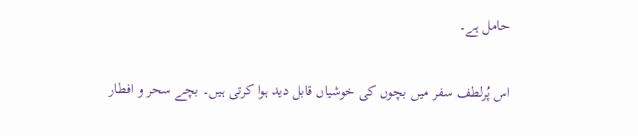حامل ہے۔

اس پُرلطف سفر میں بچوں کی خوشیاں قابل دید ہوا کرتی ہیں۔ بچے سحر و افطار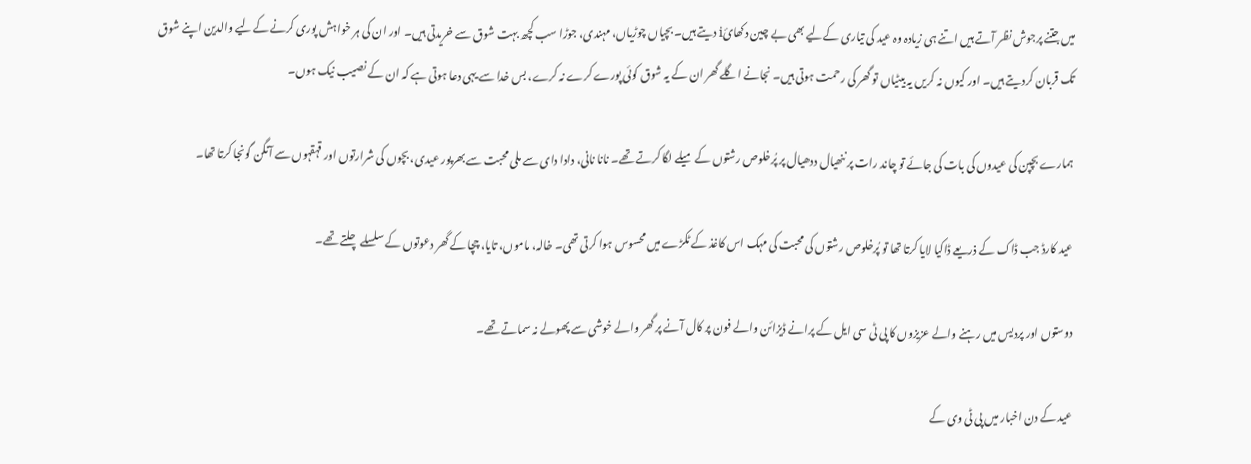میں جتنے پرجوش نظر آتے ہیں اتنے ہی زیادہ وہ عید کی تیاری کےلیے بھی بے چین دکھائi دیتے ہیں۔ بچیاں چوڑیاں، مہندی، جوڑا سب کچھ بہت شوق سے خریدتی ہیں۔ اور ان کی ہر خواہش پوری کرنے کےلیے والدین اپنے شوق تک قربان کردیتے ہیں۔ اور کیوں نہ کریں یہ بیٹیاں تو گھر کی رحمت ہوتی ہیں۔ نجانے اگلے گھر ان کے یہ شوق کوئی پورے کرے نہ کرے، بس خدا سے یہی دعا ہوتی ہے کہ ان کے نصیب نیک ہوں۔

ہمارے بچپن کی عیدوں کی بات کی جائے تو چاند رات پر ننھیال ددھیال پر پُرخلوص رشتوں کے میلے لگا کرتے تھے۔ نانا نانی، دادا دای سے ملی محبت سے بھرپور عیدی، بچوں کی شرارتوں اور قہقہوں سے آنگن گونجا کرتا تھا۔

عید کارڈ جب ڈاک کے ذریعے ڈاکیا لایا کرتا تھا تو پُرخلوص رشتوں کی محبت کی مہک اس کاغذ کے ٹکڑے میں محسوس ہوا کرتی تھی۔ خالہ، ماموں، تایا، چچا کے گھر دعوتوں کے سلسلے چلتے تھے۔

دوستوں اور پردیس میں رہنے والے عزیزوں کا پی ٹی سی ایل کے پرانے ڈیزائن والے فون پر کال آنے پر گھر والے خوشی سے پھولے نہ سماتے تھے۔

عید کے دن اخبار میں پی ٹی وی کے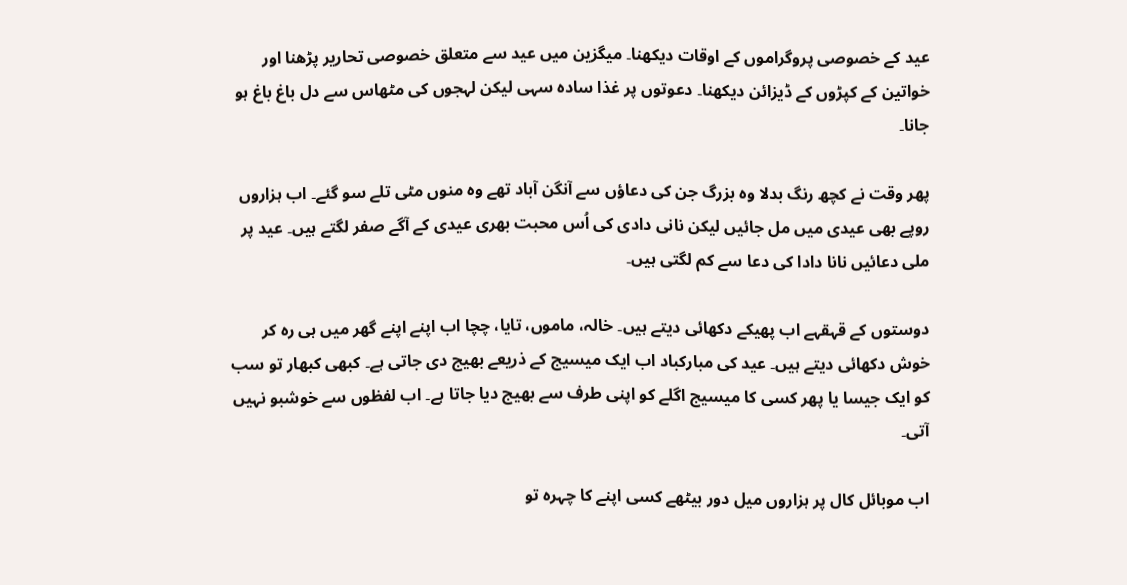عید کے خصوصی پروگراموں کے اوقات دیکھنا۔ میگزین میں عید سے متعلق خصوصی تحاریر پڑھنا اور خواتین کے کپڑوں کے ڈیزائن دیکھنا۔ دعوتوں پر غذا سادہ سہی لیکن لہجوں کی مٹھاس سے دل باغ باغ ہو جانا۔

پھر وقت نے کچھ رنگ بدلا وہ بزرگ جن کی دعاؤں سے آنگن آباد تھے وہ منوں مٹی تلے سو گئے۔ اب ہزاروں روپے بھی عیدی میں مل جائیں لیکن نانی دادی کی اُس محبت بھری عیدی کے آگے صفر لگتے ہیں۔ عید پر ملی دعائیں نانا دادا کی دعا سے کم لگتی ہیں۔

دوستوں کے قہقہے اب پھیکے دکھائی دیتے ہیں۔ خالہ، ماموں، تایا، چچا اب اپنے اپنے گھر میں ہی رہ کر خوش دکھائی دیتے ہیں۔ عید کی مبارکباد اب ایک میسیج کے ذریعے بھیج دی جاتی ہے۔ کبھی کبھار تو سب کو ایک جیسا یا پھر کسی کا میسیج اگلے کو اپنی طرف سے بھیج دیا جاتا ہے۔ اب لفظوں سے خوشبو نہیں آتی۔

اب موبائل کال پر ہزاروں میل دور بیٹھے کسی اپنے کا چہرہ تو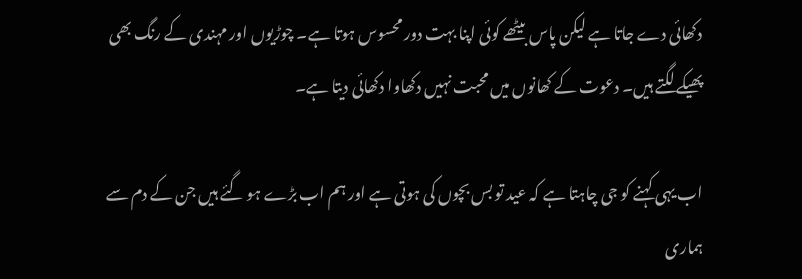دکھائی دے جاتا ہے لیکن پاس بیٹھے کوئی اپنا بہت دور محسوس ہوتا ہے۔ چوڑیوں اور مہندی کے رنگ بھی پھیکے لگتے ہیں۔ دعوت کے کھانوں میں محبت نہیں دکھاوا دکھائی دیتا ہے۔

اب یہی کہنے کو جی چاہتا ہے کہ عید تو بس بچوں کی ہوتی ہے اور ہم اب بڑے ہو گئے ہیں جن کے دم سے ہماری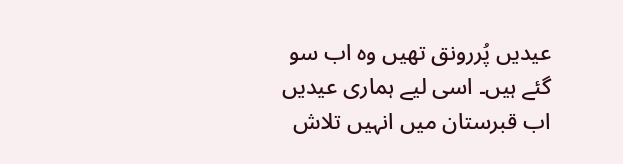عیدیں پُررونق تھیں وہ اب سو گئے ہیں۔ اسی لیے ہماری عیدیں اب قبرستان میں انہیں تلاش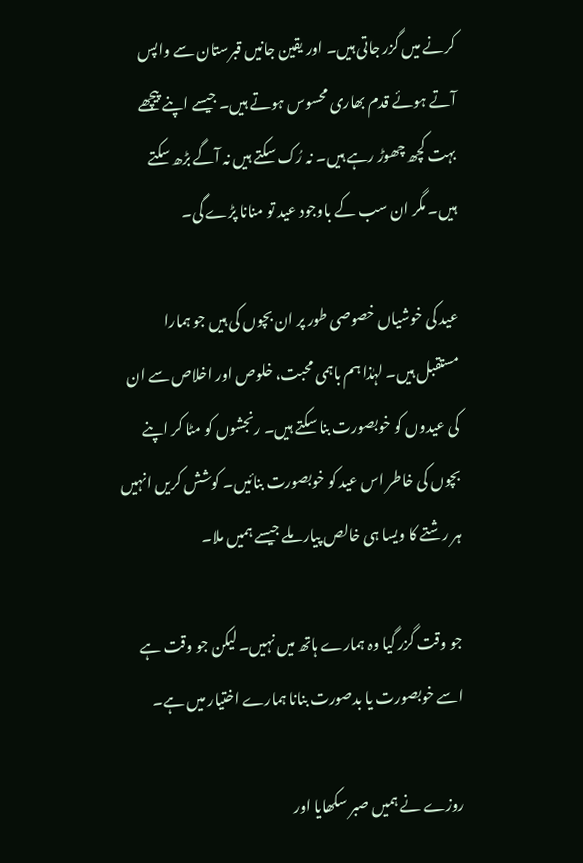کرنے میں گزر جاتی ہیں۔ اور یقین جانیں قبرستان سے واپس آتے ہوئے قدم بھاری محسوس ہوتے ہیں۔ جیسے اپنے پیچھے بہت کچھ چھوڑ رہے ہیں۔ نہ رُک سکتے ہیں نہ آگے بڑھ سکتے ہیں۔ مگر ان سب کے باوجود عید تو منانا پڑے گی۔

عید کی خوشیاں خصوصی طور پر ان بچوں کی ہیں جو ہمارا مستقبل ہیں۔ لہٰذا ہم باہمی محبت، خلوص اور اخلاص سے ان کی عیدوں کو خوبصورت بنا سکتے ہیں۔ رنجشوں کو مٹا کر اپنے بچوں کی خاطر اس عید کو خوبصورت بنائیں۔ کوشش کریں انہیں ہر رشتے کا ویسا ہی خالص پیار ملے جیسے ہمیں ملا۔

جو وقت گزر گیا وہ ہمارے ہاتھ میں نہیں۔ لیکن جو وقت ہے اسے خوبصورت یا بدصورت بنانا ہمارے اختیار میں ہے۔

روزے نے ہمیں صبر سکھایا اور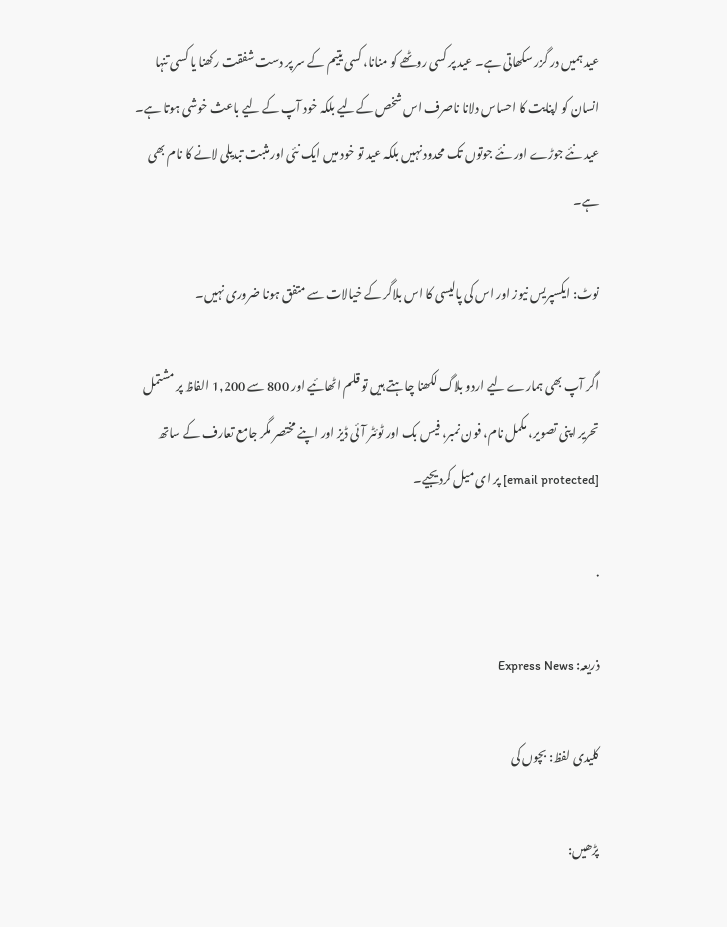عید ہمیں در گزر سکھاتی ہے۔ عید پر کسی روٹھے کو منانا، کسی یتیم کے سر پر دست شفقت رکھنا یا کسی تنہا انسان کو اپنایت کا احساس دلانا ناصرف اس شخص کےلیے بلکہ خود آپ کے لیے باعث خوشی ہوتا ہے۔ عید نئے جوڑے اور نئے جوتوں تک محدود نہیں بلکہ عید تو خود میں ایک نئی اور مثبت تبدیلی لانے کا نام بھی ہے۔

نوٹ: ایکسپریس نیوز اور اس کی پالیسی کا اس بلاگر کے خیالات سے متفق ہونا ضروری نہیں۔

اگر آپ بھی ہمارے لیے اردو بلاگ لکھنا چاہتے ہیں تو قلم اٹھائیے اور 800 سے 1,200 الفاظ پر مشتمل تحریر اپنی تصویر، مکمل نام، فون نمبر، فیس بک اور ٹوئٹر آئی ڈیز اور اپنے مختصر مگر جامع تعارف کے ساتھ [email protected] پر ای میل کردیجیے۔

.

ذریعہ: Express News

کلیدی لفظ: بچوں کی

پڑھیں: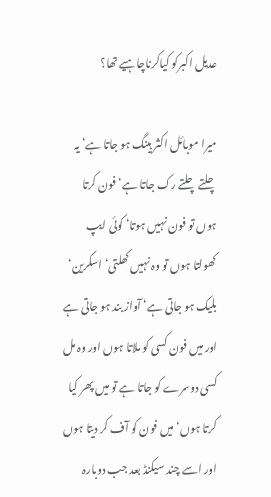عدیل اکبرکو کیاکرناچاہیے تھا؟

میرا موبائل اکثر ہینگ ہو جاتا ہے‘ یہ چلتے چلتے رک جاتا ہے‘ فون کرتا ہوں تو فون نہیں ہوتا‘ کوئی ایپ کھولتا ہوں تو وہ نہیں کھلتی‘ اسکرین‘ بلیک ہو جاتی ہے‘ آواز بند ہو جاتی ہے اور میں فون کسی کو ملاتا ہوں اور وہ مل کسی دوسرے کو جاتا ہے تو میں پھر کیا کرتا ہوں‘ میں فون کو آف کر دیتا ہوں اور اسے چند سیکنڈ بعد جب دوبارہ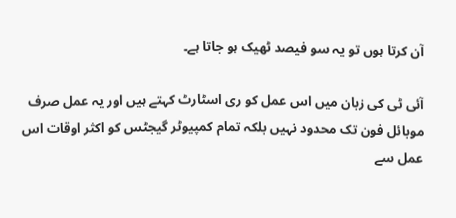آن کرتا ہوں تو یہ سو فیصد ٹھیک ہو جاتا ہے۔

آئی ٹی کی زبان میں اس عمل کو ری اسٹارٹ کہتے ہیں اور یہ عمل صرف موبائل فون تک محدود نہیں بلکہ تمام کمپیوٹر گیجٹس کو اکثر اوقات اس عمل سے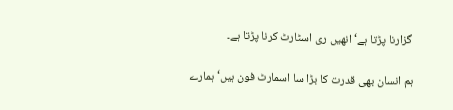گزارنا پڑتا ہے‘ انھیں ری اسٹارٹ کرنا پڑتا ہے۔

ہم انسان بھی قدرت کا بڑا سا اسمارٹ فون ہیں‘ ہمارے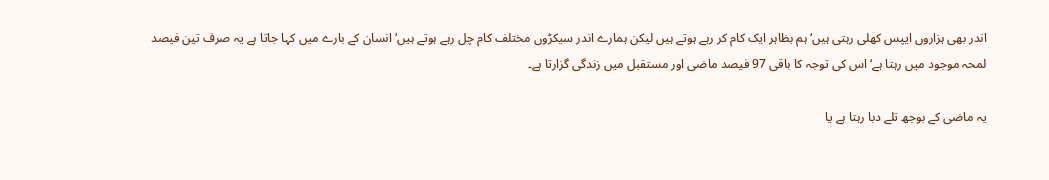اندر بھی ہزاروں ایپس کھلی رہتی ہیں‘ ہم بظاہر ایک کام کر رہے ہوتے ہیں لیکن ہمارے اندر سیکڑوں مختلف کام چل رہے ہوتے ہیں‘ انسان کے بارے میں کہا جاتا ہے یہ صرف تین فیصد لمحہ موجود میں رہتا ہے‘ اس کی توجہ کا باقی 97 فیصد ماضی اور مستقبل میں زندگی گزارتا ہے۔

یہ ماضی کے بوجھ تلے دبا رہتا ہے یا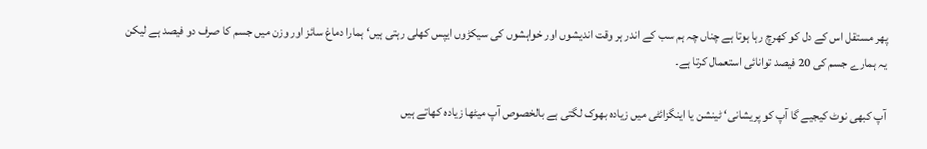پھر مستقل اس کے دل کو کھرچ رہا ہوتا ہے چناں چہ ہم سب کے اندر ہر وقت اندیشوں اور خواہشوں کی سیکڑوں ایپس کھلی رہتی ہیں‘ ہمارا دماغ سائز اور وزن میں جسم کا صرف دو فیصد ہے لیکن یہ ہمارے جسم کی 20 فیصد توانائی استعمال کرتا ہے۔

آپ کبھی نوٹ کیجیے گا آپ کو پریشانی‘ ٹینشن یا اینگزائٹی میں زیادہ بھوک لگتی ہے بالخصوص آپ میٹھا زیادہ کھاتے ہیں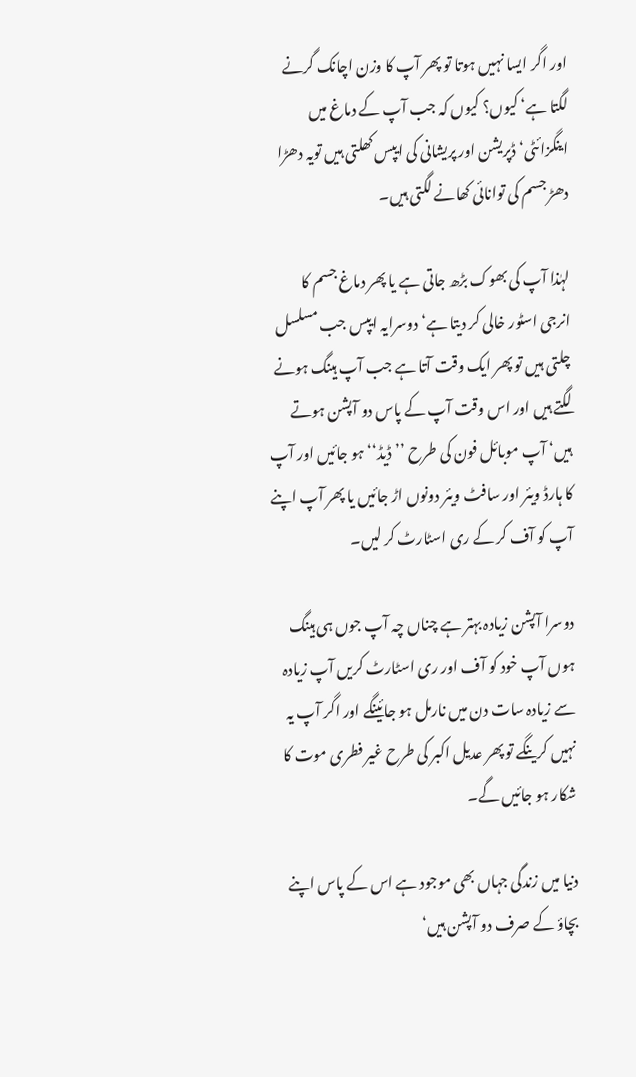اور اگر ایسا نہیں ہوتا تو پھر آپ کا وزن اچانک گرنے لگتا ہے‘ کیوں؟ کیوں کہ جب آپ کے دماغ میں اینگزائٹی‘ ڈپریشن اور پریشانی کی ایپس کھلتی ہیں تویہ دھڑا دھڑ جسم کی توانائی کھانے لگتی ہیں۔

لہٰذا آپ کی بھوک بڑھ جاتی ہے یا پھر دماغ جسم کا انرجی اسٹور خالی کر دیتا ہے‘ دوسرایہ ایپس جب مسلسل چلتی ہیں تو پھر ایک وقت آتا ہے جب آپ ہینگ ہونے لگتے ہیں اور اس وقت آپ کے پاس دو آپشن ہوتے ہیں‘ آپ موبائل فون کی طرح ’’ڈیڈ‘‘ ہو جائیں اور آپ کا ہارڈ ویئر اور سافٹ ویئر دونوں اڑ جائیں یا پھر آپ اپنے آپ کو آف کر کے ری اسٹارٹ کر لیں۔

دوسرا آپشن زیادہ بہتر ہے چناں چہ آپ جوں ہی ہینگ ہوں آپ خود کو آف اور ری اسٹارٹ کریں آپ زیادہ سے زیادہ سات دن میں نارمل ہو جائینگے اور اگر آپ یہ نہیں کرینگے تو پھر عدیل اکبر کی طرح غیر فطری موت کا شکار ہو جائیں گے۔

دنیا میں زندگی جہاں بھی موجود ہے اس کے پاس اپنے بچاؤ کے صرف دو آپشن ہیں‘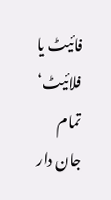فائیٹ یا فلائیٹ‘ تمام جان دار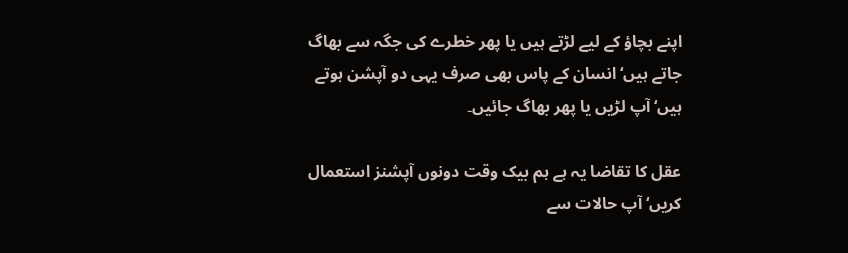اپنے بچاؤ کے لیے لڑتے ہیں یا پھر خطرے کی جگہ سے بھاگ جاتے ہیں‘ انسان کے پاس بھی صرف یہی دو آپشن ہوتے ہیں‘ آپ لڑیں یا پھر بھاگ جائیں۔

عقل کا تقاضا یہ ہے ہم بیک وقت دونوں آپشنز استعمال کریں‘ آپ حالات سے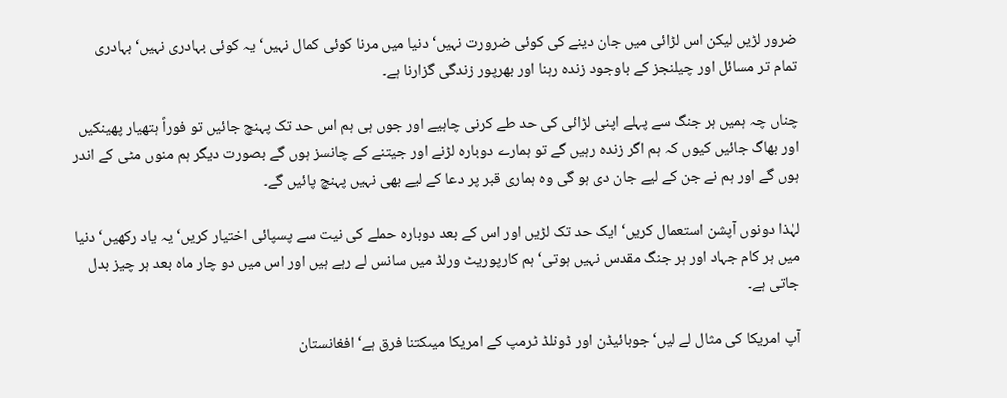ضرور لڑیں لیکن اس لڑائی میں جان دینے کی کوئی ضرورت نہیں‘ دنیا میں مرنا کوئی کمال نہیں‘ یہ کوئی بہادری نہیں‘ بہادری تمام تر مسائل اور چیلنجز کے باوجود زندہ رہنا اور بھرپور زندگی گزارنا ہے۔

چناں چہ ہمیں ہر جنگ سے پہلے اپنی لڑائی کی حد طے کرنی چاہیے اور جوں ہی ہم اس حد تک پہنچ جائیں تو فوراً ہتھیار پھینکیں اور بھاگ جائیں کیوں کہ ہم اگر زندہ رہیں گے تو ہمارے دوبارہ لڑنے اور جیتنے کے چانسز ہوں گے بصورت دیگر ہم منوں مٹی کے اندر ہوں گے اور ہم نے جن کے لیے جان دی ہو گی وہ ہماری قبر پر دعا کے لیے بھی نہیں پہنچ پائیں گے۔

لہٰذا دونوں آپشن استعمال کریں‘ ایک حد تک لڑیں اور اس کے بعد دوبارہ حملے کی نیت سے پسپائی اختیار کریں‘ یہ یاد رکھیں‘ دنیا میں ہر کام جہاد اور ہر جنگ مقدس نہیں ہوتی‘ ہم کارپوریٹ ورلڈ میں سانس لے رہے ہیں اور اس میں دو چار ماہ بعد ہر چیز بدل جاتی ہے۔

آپ امریکا کی مثال لے لیں‘ جوبائیڈن اور ڈونلڈ ٹرمپ کے امریکا میںکتنا فرق ہے‘ افغانستان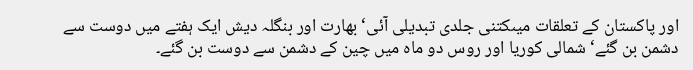اور پاکستان کے تعلقات میںکتنی جلدی تبدیلی آئی‘ بھارت اور بنگلہ دیش ایک ہفتے میں دوست سے دشمن بن گئے‘ شمالی کوریا اور روس دو ماہ میں چین کے دشمن سے دوست بن گئے۔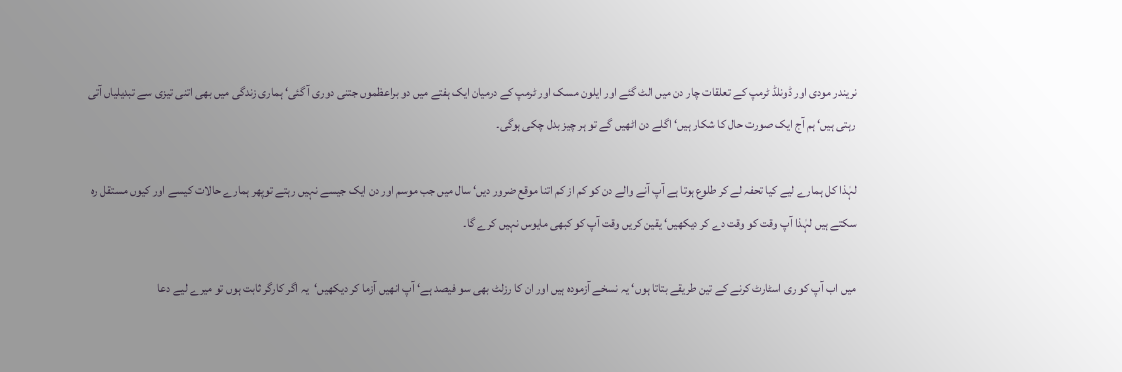نریندر مودی اور ڈونلڈ ٹرمپ کے تعلقات چار دن میں الٹ گئے اور ایلون مسک اور ٹرمپ کے درمیان ایک ہفتے میں دو براعظموں جتنی دوری آ گئی‘ ہماری زندگی میں بھی اتنی تیزی سے تبدیلیاں آتی رہتی ہیں‘ ہم آج ایک صورت حال کا شکار ہیں‘ اگلے دن اٹھیں گے تو ہر چیز بدل چکی ہوگی۔

لہٰذا کل ہمارے لیے کیا تحفہ لے کر طلوع ہوتا ہے آپ آنے والے دن کو کم از کم اتنا موقع ضرور دیں‘ سال میں جب موسم اور دن ایک جیسے نہیں رہتے توپھر ہمارے حالات کیسے اور کیوں مستقل رہ سکتے ہیں لہٰذا آپ وقت کو وقت دے کر دیکھیں‘ یقین کریں وقت آپ کو کبھی مایوس نہیں کرے گا۔

میں اب آپ کو ری اسٹارٹ کرنے کے تین طریقے بتاتا ہوں‘ یہ نسخے آزمودہ ہیں اور ان کا رزلٹ بھی سو فیصد ہے‘ آپ انھیں آزما کر دیکھیں‘یہ اگر کارگر ثابت ہوں تو میرے لیے دعا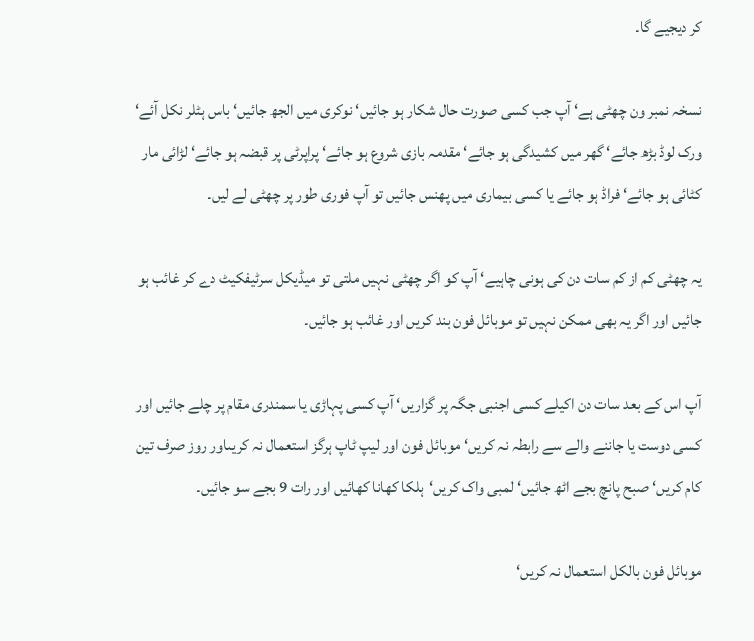کر دیجیے گا۔

نسخہ نمبر ون چھٹی ہے‘ آپ جب کسی صورت حال شکار ہو جائیں‘ نوکری میں الجھ جائیں‘ باس ہٹلر نکل آئے‘ ورک لوڈ بڑھ جائے‘ گھر میں کشیدگی ہو جائے‘ مقدمہ بازی شروع ہو جائے‘ پراپرٹی پر قبضہ ہو جائے‘ لڑائی مار کٹائی ہو جائے‘ فراڈ ہو جائے یا کسی بیماری میں پھنس جائیں تو آپ فوری طور پر چھٹی لے لیں۔

یہ چھٹی کم از کم سات دن کی ہونی چاہیے‘ آپ کو اگر چھٹی نہیں ملتی تو میڈیکل سرٹیفکیٹ دے کر غائب ہو جائیں اور اگر یہ بھی ممکن نہیں تو موبائل فون بند کریں اور غائب ہو جائیں۔

آپ اس کے بعد سات دن اکیلے کسی اجنبی جگہ پر گزاریں‘ آپ کسی پہاڑی یا سمندری مقام پر چلے جائیں اور کسی دوست یا جاننے والے سے رابطہ نہ کریں‘ موبائل فون اور لیپ ٹاپ ہرگز استعمال نہ کریںاور روز صرف تین کام کریں‘ صبح پانچ بجے اٹھ جائیں‘ لمبی واک کریں‘ہلکا کھانا کھائیں اور رات 9 بجے سو جائیں۔

موبائل فون بالکل استعمال نہ کریں‘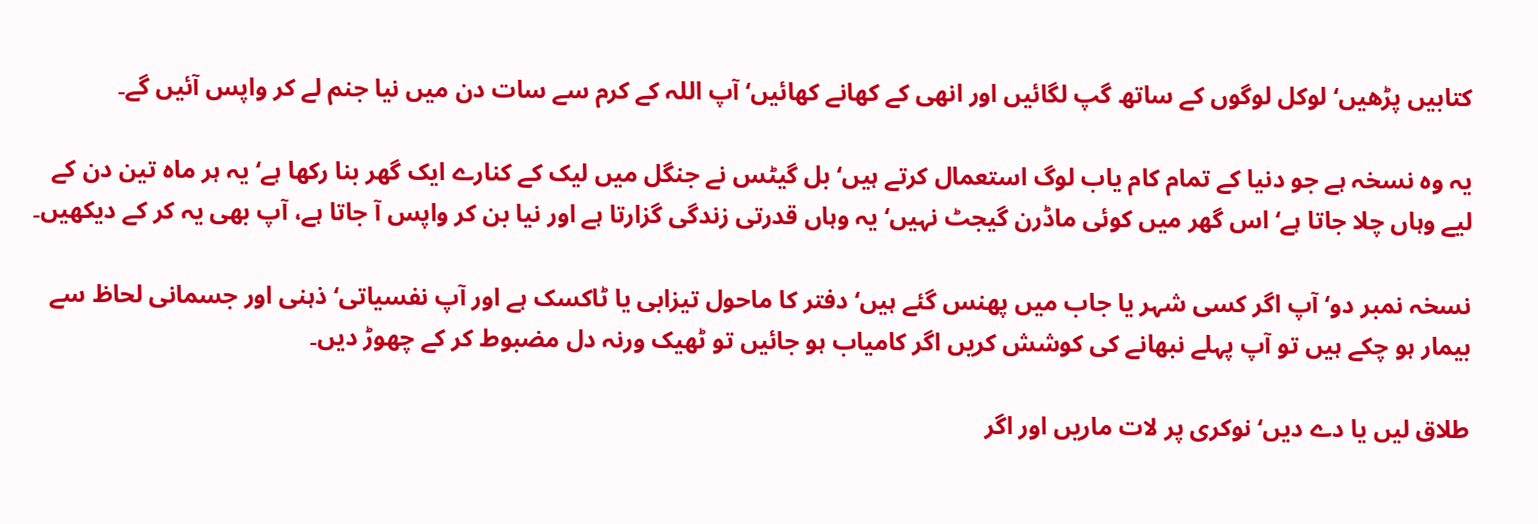کتابیں پڑھیں‘ لوکل لوگوں کے ساتھ گپ لگائیں اور انھی کے کھانے کھائیں‘ آپ اللہ کے کرم سے سات دن میں نیا جنم لے کر واپس آئیں گے۔

یہ وہ نسخہ ہے جو دنیا کے تمام کام یاب لوگ استعمال کرتے ہیں‘ بل گیٹس نے جنگل میں لیک کے کنارے ایک گھر بنا رکھا ہے‘ یہ ہر ماہ تین دن کے لیے وہاں چلا جاتا ہے‘ اس گھر میں کوئی ماڈرن گیجٹ نہیں‘ یہ وہاں قدرتی زندگی گزارتا ہے اور نیا بن کر واپس آ جاتا ہے، آپ بھی یہ کر کے دیکھیں۔

نسخہ نمبر دو‘ آپ اگر کسی شہر یا جاب میں پھنس گئے ہیں‘ دفتر کا ماحول تیزابی یا ٹاکسک ہے اور آپ نفسیاتی‘ ذہنی اور جسمانی لحاظ سے بیمار ہو چکے ہیں تو آپ پہلے نبھانے کی کوشش کریں اگر کامیاب ہو جائیں تو ٹھیک ورنہ دل مضبوط کر کے چھوڑ دیں۔

طلاق لیں یا دے دیں‘ نوکری پر لات ماریں اور اگر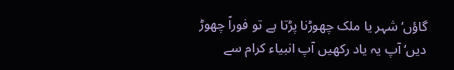گاؤں‘ شہر یا ملک چھوڑنا پڑتا ہے تو فوراً چھوڑ دیں‘ آپ یہ یاد رکھیں آپ انبیاء کرام سے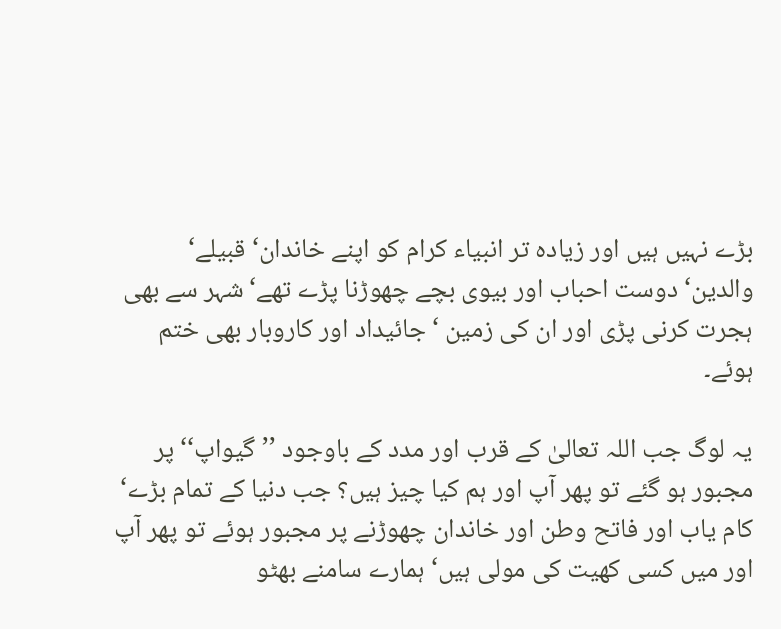بڑے نہیں ہیں اور زیادہ تر انبیاء کرام کو اپنے خاندان‘ قبیلے‘ والدین‘ دوست احباب اور بیوی بچے چھوڑنا پڑے تھے‘ شہر سے بھی ہجرت کرنی پڑی اور ان کی زمین ‘ جائیداد اور کاروبار بھی ختم ہوئے۔

یہ لوگ جب اللہ تعالیٰ کے قرب اور مدد کے باوجود ’’گیواپ‘‘ پر مجبور ہو گئے تو پھر آپ اور ہم کیا چیز ہیں؟ جب دنیا کے تمام بڑے‘ کام یاب اور فاتح وطن اور خاندان چھوڑنے پر مجبور ہوئے تو پھر آپ اور میں کسی کھیت کی مولی ہیں‘ ہمارے سامنے بھٹو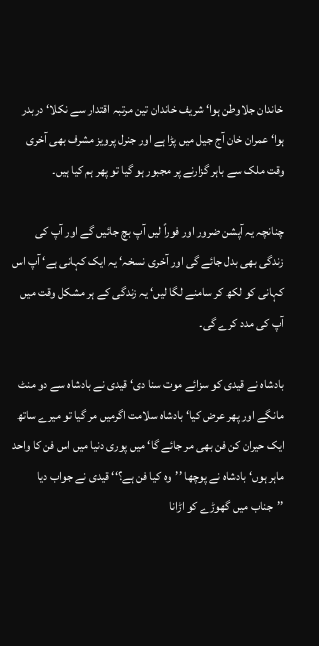خاندان جلاوطن ہوا‘ شریف خاندان تین مرتبہ اقتدار سے نکلا‘ دربدر ہوا‘ عمران خان آج جیل میں پڑا ہے اور جنرل پرویز مشرف بھی آخری وقت ملک سے باہر گزارنے پر مجبور ہو گیا تو پھر ہم کیا ہیں۔

چنانچہ یہ آپشن ضرور اور فوراً لیں آپ بچ جائیں گے اور آپ کی زندگی بھی بدل جائے گی اور آخری نسخہ‘ یہ ایک کہانی ہے‘ آپ اس کہانی کو لکھ کر سامنے لگا لیں‘ یہ زندگی کے ہر مشکل وقت میں آپ کی مدد کرے گی۔

بادشاہ نے قیدی کو سزائے موت سنا دی‘ قیدی نے بادشاہ سے دو منٹ مانگے اور پھر عرض کیا‘ بادشاہ سلامت اگرمیں مر گیا تو میرے ساتھ ایک حیران کن فن بھی مر جائے گا‘ میں پوری دنیا میں اس فن کا واحد ماہر ہوں‘ بادشاہ نے پوچھا ’’وہ کیا فن ہے؟‘‘ قیدی نے جواب دیا ’’جناب میں گھوڑے کو اڑانا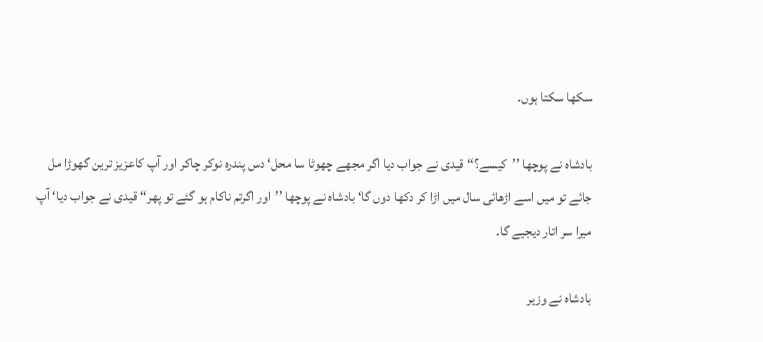سکھا سکتا ہوں۔

بادشاہ نے پوچھا ’’کیسے؟‘‘ قیدی نے جواب دیا اگر مجھے چھوٹا سا محل‘ دس پندرہ نوکر چاکر اور آپ کاعزیز ترین گھوڑا مل جائے تو میں اسے اڑھائی سال میں اڑا کر دکھا دوں گا‘ بادشاہ نے پوچھا ’’اور اگرتم ناکام ہو گئے تو پھر‘‘ قیدی نے جواب دیا‘ آپ میرا سر اتار دیجیے گا۔

بادشاہ نے وزیر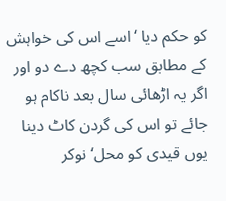کو حکم دیا ‘اسے اس کی خواہش کے مطابق سب کچھ دے دو اور اگر یہ اڑھائی سال بعد ناکام ہو جائے تو اس کی گردن کاٹ دینا یوں قیدی کو محل‘ نوکر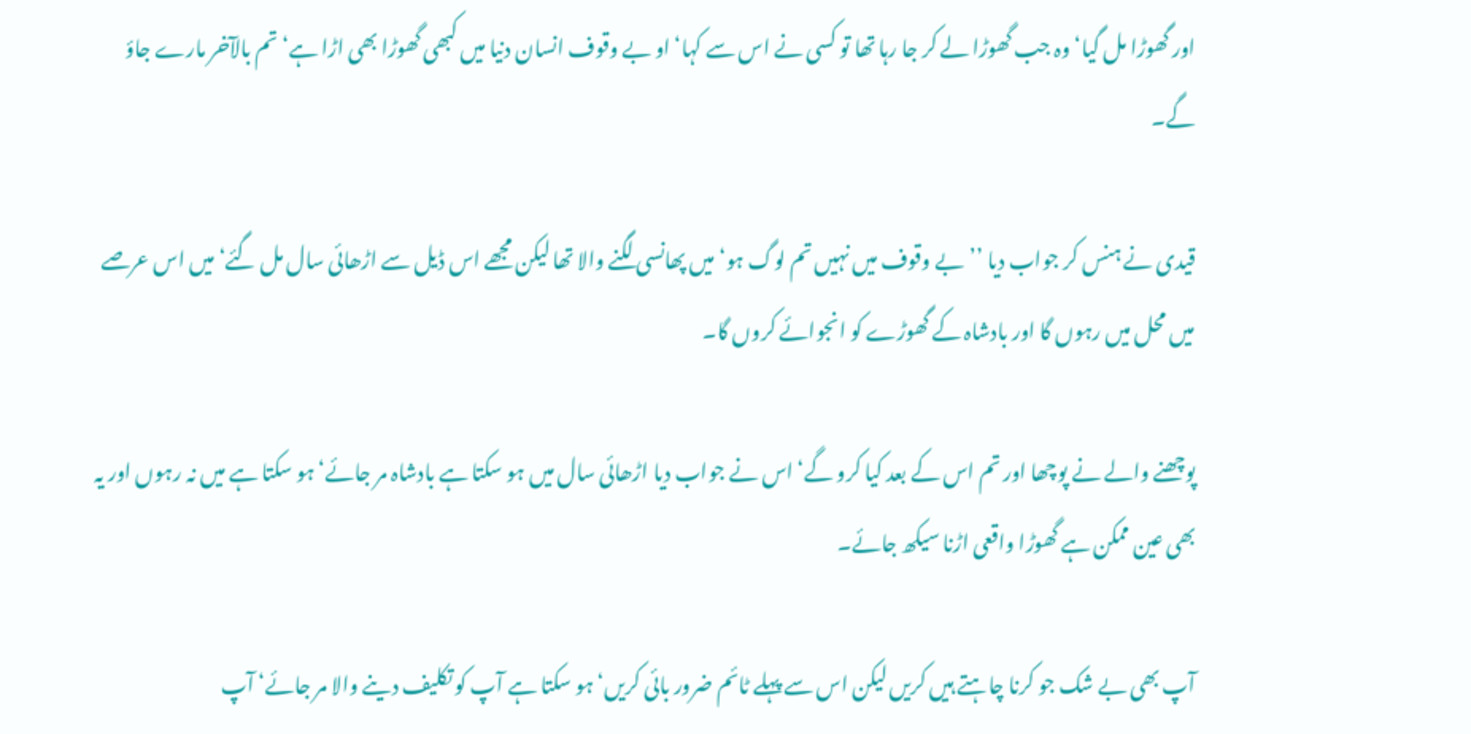اور گھوڑا مل گیا‘ وہ جب گھوڑا لے کر جا رہا تھا تو کسی نے اس سے کہا‘ او بے وقوف انسان دنیا میں کبھی گھوڑا بھی اڑا ہے‘ تم بالآخر مارے جاؤ گے۔

قیدی نے ہنس کر جواب دیا ’’بے وقوف میں نہیں تم لوگ ہو‘ میں پھانسی لگنے والا تھا لیکن مجھے اس ڈیل سے اڑھائی سال مل گئے‘ میں اس عرصے میں محل میں رہوں گا اور بادشاہ کے گھوڑے کو انجوائے کروں گا۔

پوچھنے والے نے پوچھا اور تم اس کے بعد کیا کرو گے‘ اس نے جواب دیا اڑھائی سال میں ہو سکتا ہے بادشاہ مر جائے‘ ہو سکتا ہے میں نہ رہوں اور یہ بھی عین ممکن ہے گھوڑا واقعی اڑنا سیکھ جائے۔

آپ بھی بے شک جو کرنا چاہتے ہیں کریں لیکن اس سے پہلے ٹائم ضرور بائی کریں‘ ہو سکتا ہے آپ کو تکلیف دینے والا مر جائے‘ آپ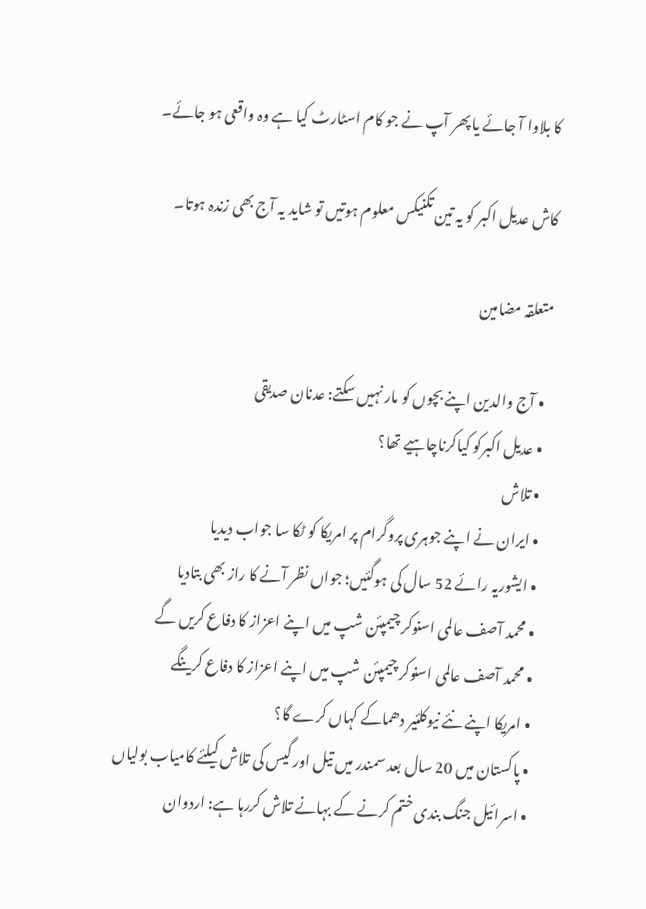کا بلاوا آ جائے یا پھر آپ نے جو کام اسٹارٹ کیا ہے وہ واقعی ہو جائے۔

کاش عدیل اکبر کو یہ تین تکنیکس معلوم ہوتیں تو شاید یہ آج بھی زندہ ہوتا۔

متعلقہ مضامین

  • آج والدین اپنے بچوں کو مار نہیں سکتے: عدنان صدیقی
  • عدیل اکبرکو کیاکرناچاہیے تھا؟
  • تلاش
  • ایران نے اپنے جوہری پروگرام پر امریکا کو ٹکا سا جواب دیدیا
  • ایشوریہ رائے 52 سال کی ہوگئیں؛ جواں نظر آنے کا راز بھی بتادیا
  • محمد آصف عالمی اسنوکر چیمپئن شپ میں اپنے اعزاز کا دفاع کریں گے
  • محمد آصف عالمی اسنوکر چیمپئن شپ میں اپنے اعزاز کا دفاع کرینگے
  • امریکا اپنے نئے نیوکلئیر دھماکے کہاں کرے گا؟
  • پاکستان میں 20 سال بعد سمندر میں تیل اور گیس کی تلاش کیلئے کامیاب بولیاں
  • اسرائیل جنگ بندی ختم کرنے کے بہانے تلاش کررہا ہے: اردوان